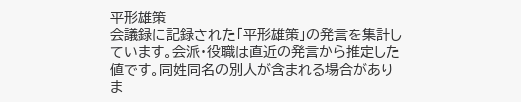平形雄策
会議録に記録された「平形雄策」の発言を集計しています。会派・役職は直近の発言から推定した値です。同姓同名の別人が含まれる場合がありま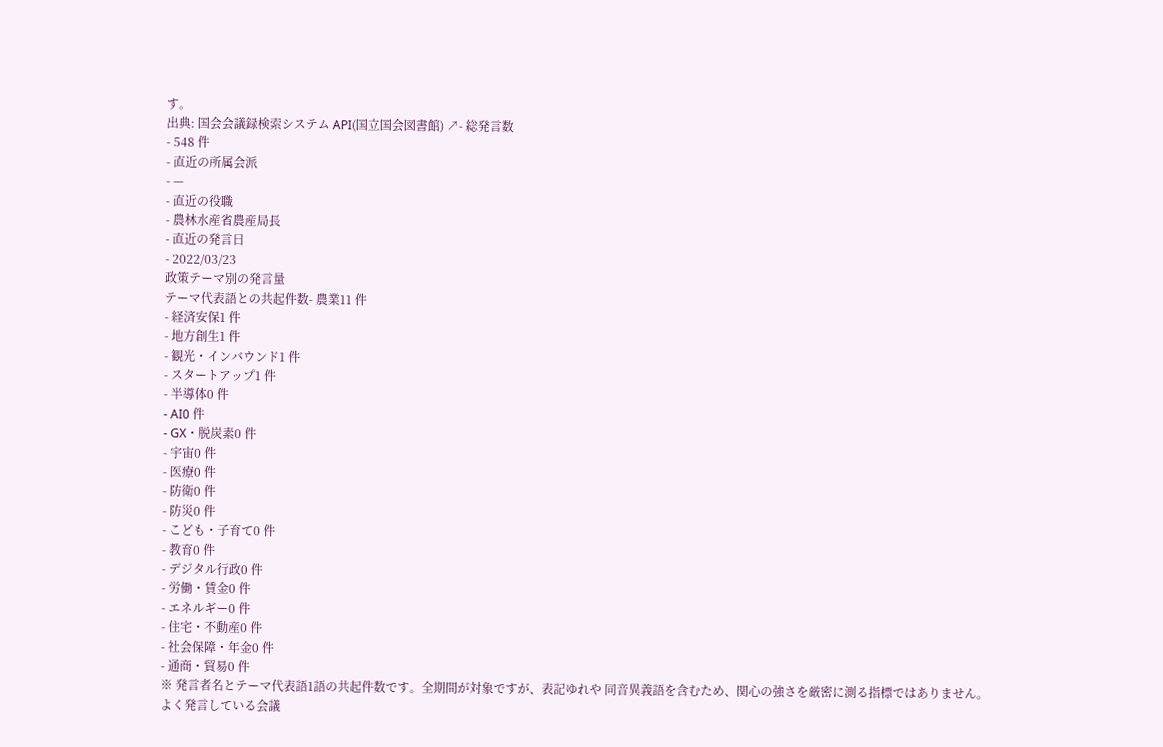す。
出典: 国会会議録検索システム API(国立国会図書館) ↗- 総発言数
- 548 件
- 直近の所属会派
- —
- 直近の役職
- 農林水産省農産局長
- 直近の発言日
- 2022/03/23
政策テーマ別の発言量
テーマ代表語との共起件数- 農業11 件
- 経済安保1 件
- 地方創生1 件
- 観光・インバウンド1 件
- スタートアップ1 件
- 半導体0 件
- AI0 件
- GX・脱炭素0 件
- 宇宙0 件
- 医療0 件
- 防衛0 件
- 防災0 件
- こども・子育て0 件
- 教育0 件
- デジタル行政0 件
- 労働・賃金0 件
- エネルギー0 件
- 住宅・不動産0 件
- 社会保障・年金0 件
- 通商・貿易0 件
※ 発言者名とテーマ代表語1語の共起件数です。全期間が対象ですが、表記ゆれや 同音異義語を含むため、関心の強さを厳密に測る指標ではありません。
よく発言している会議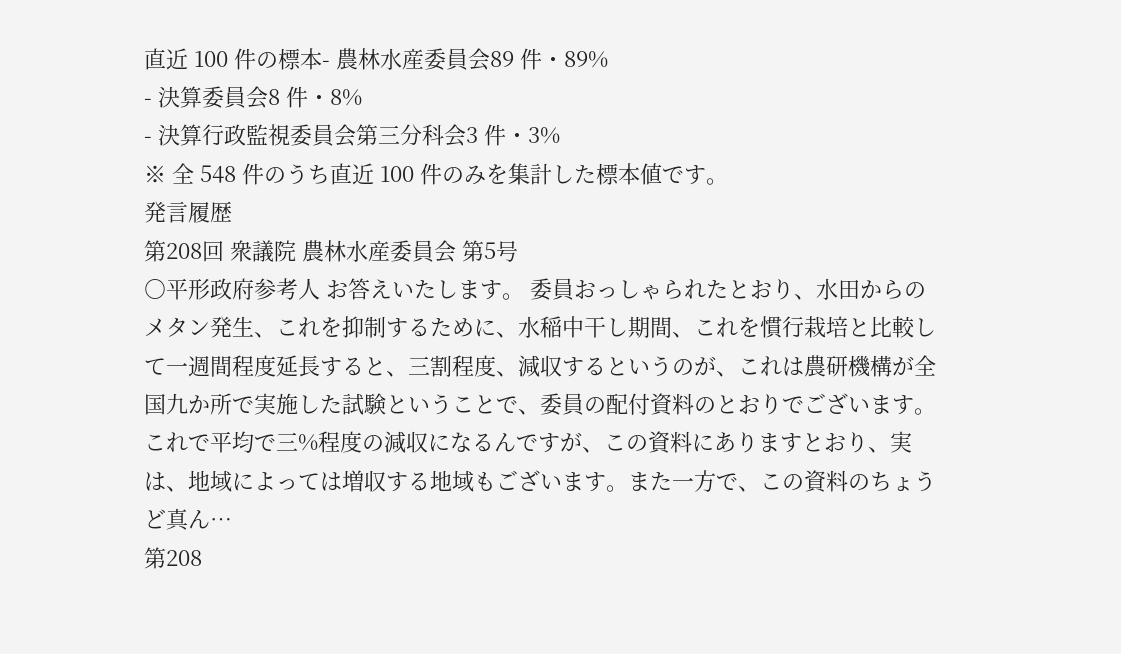直近 100 件の標本- 農林水産委員会89 件・89%
- 決算委員会8 件・8%
- 決算行政監視委員会第三分科会3 件・3%
※ 全 548 件のうち直近 100 件のみを集計した標本値です。
発言履歴
第208回 衆議院 農林水産委員会 第5号
○平形政府参考人 お答えいたします。 委員おっしゃられたとおり、水田からのメタン発生、これを抑制するために、水稲中干し期間、これを慣行栽培と比較して一週間程度延長すると、三割程度、減収するというのが、これは農研機構が全国九か所で実施した試験ということで、委員の配付資料のとおりでございます。 これで平均で三%程度の減収になるんですが、この資料にありますとおり、実は、地域によっては増収する地域もございます。また一方で、この資料のちょうど真ん…
第208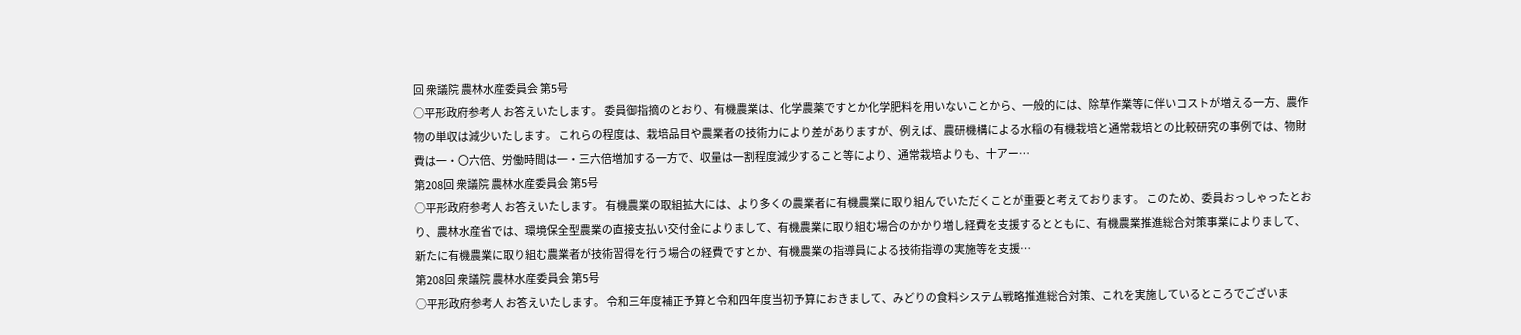回 衆議院 農林水産委員会 第5号
○平形政府参考人 お答えいたします。 委員御指摘のとおり、有機農業は、化学農薬ですとか化学肥料を用いないことから、一般的には、除草作業等に伴いコストが増える一方、農作物の単収は減少いたします。 これらの程度は、栽培品目や農業者の技術力により差がありますが、例えば、農研機構による水稲の有機栽培と通常栽培との比較研究の事例では、物財費は一・〇六倍、労働時間は一・三六倍増加する一方で、収量は一割程度減少すること等により、通常栽培よりも、十アー…
第208回 衆議院 農林水産委員会 第5号
○平形政府参考人 お答えいたします。 有機農業の取組拡大には、より多くの農業者に有機農業に取り組んでいただくことが重要と考えております。 このため、委員おっしゃったとおり、農林水産省では、環境保全型農業の直接支払い交付金によりまして、有機農業に取り組む場合のかかり増し経費を支援するとともに、有機農業推進総合対策事業によりまして、新たに有機農業に取り組む農業者が技術習得を行う場合の経費ですとか、有機農業の指導員による技術指導の実施等を支援…
第208回 衆議院 農林水産委員会 第5号
○平形政府参考人 お答えいたします。 令和三年度補正予算と令和四年度当初予算におきまして、みどりの食料システム戦略推進総合対策、これを実施しているところでございま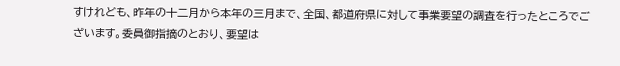すけれども、昨年の十二月から本年の三月まで、全国、都道府県に対して事業要望の調査を行ったところでございます。委員御指摘のとおり、要望は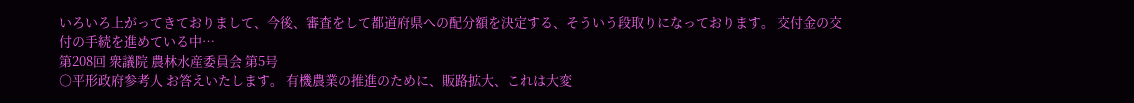いろいろ上がってきておりまして、今後、審査をして都道府県への配分額を決定する、そういう段取りになっております。 交付金の交付の手続を進めている中…
第208回 衆議院 農林水産委員会 第5号
○平形政府参考人 お答えいたします。 有機農業の推進のために、販路拡大、これは大変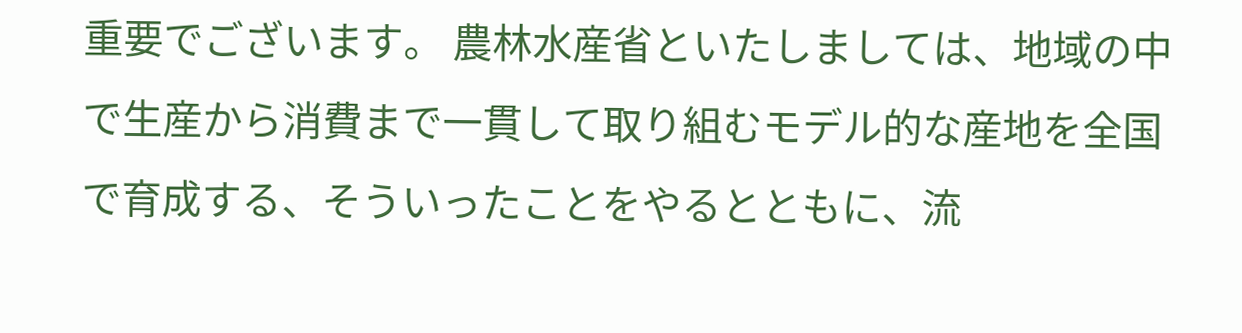重要でございます。 農林水産省といたしましては、地域の中で生産から消費まで一貫して取り組むモデル的な産地を全国で育成する、そういったことをやるとともに、流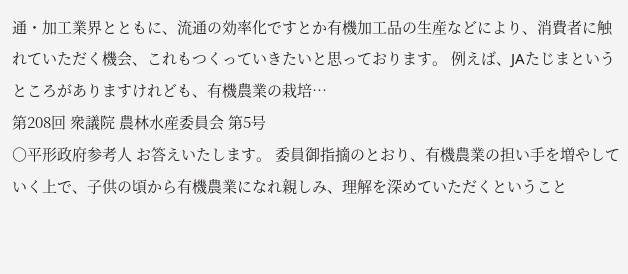通・加工業界とともに、流通の効率化ですとか有機加工品の生産などにより、消費者に触れていただく機会、これもつくっていきたいと思っております。 例えば、JAたじまというところがありますけれども、有機農業の栽培…
第208回 衆議院 農林水産委員会 第5号
○平形政府参考人 お答えいたします。 委員御指摘のとおり、有機農業の担い手を増やしていく上で、子供の頃から有機農業になれ親しみ、理解を深めていただくということ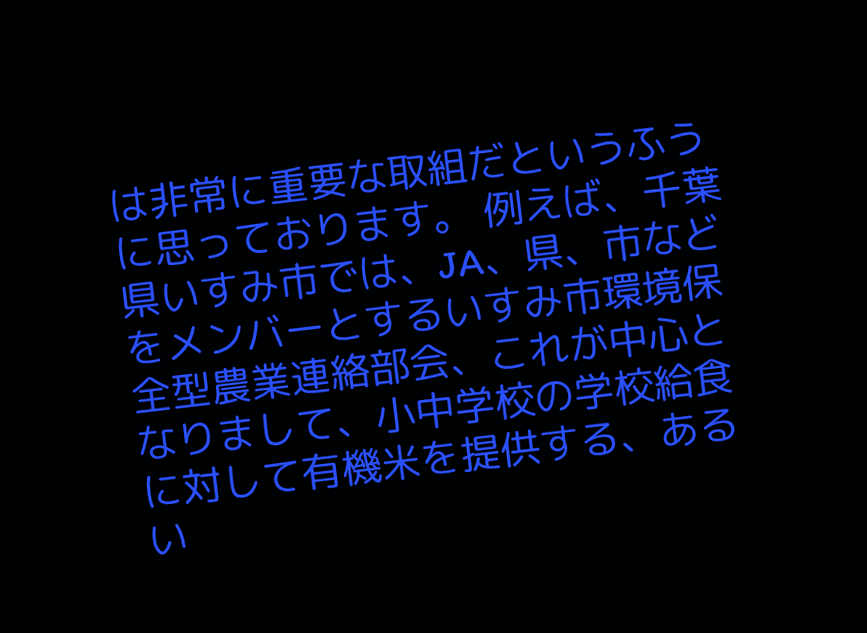は非常に重要な取組だというふうに思っております。 例えば、千葉県いすみ市では、JA、県、市などをメンバーとするいすみ市環境保全型農業連絡部会、これが中心となりまして、小中学校の学校給食に対して有機米を提供する、あるい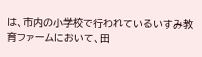は、市内の小学校で行われているいすみ教育ファームにおいて、田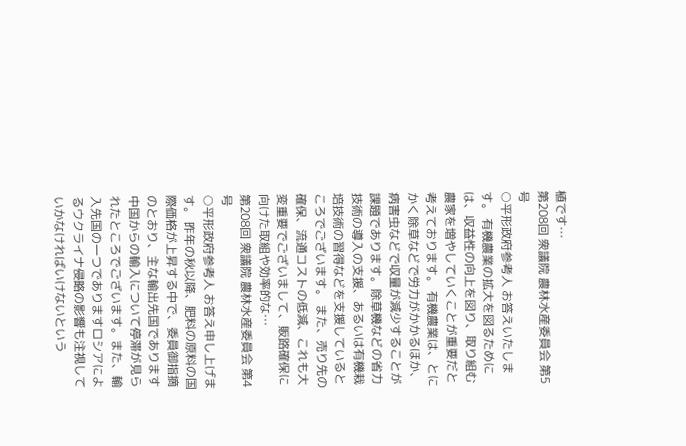植です…
第208回 衆議院 農林水産委員会 第5号
○平形政府参考人 お答えいたします。 有機農業の拡大を図るためには、収益性の向上を図り、取り組む農家を増やしていくことが重要だと考えております。 有機農業は、とにかく除草などで労力がかかるほか、病害虫などで収量が減少することが課題であります。除草機などの省力技術の導入の支援、あるいは有機栽培技術の習得などを支援しているところでございます。 また、売り先の確保、流通コストの低減、これも大変重要でございまして、販路確保に向けた取組や効率的な…
第208回 衆議院 農林水産委員会 第4号
○平形政府参考人 お答え申し上げます。 昨年の秋以降、肥料の原料の国際価格が上昇する中で、委員御指摘のとおり、主な輸出先国であります中国からの輸入について停滞が見られたところでございます。また、輸入先国の一つでありますロシアによるウクライナ侵略の影響も注視していかなければいけないという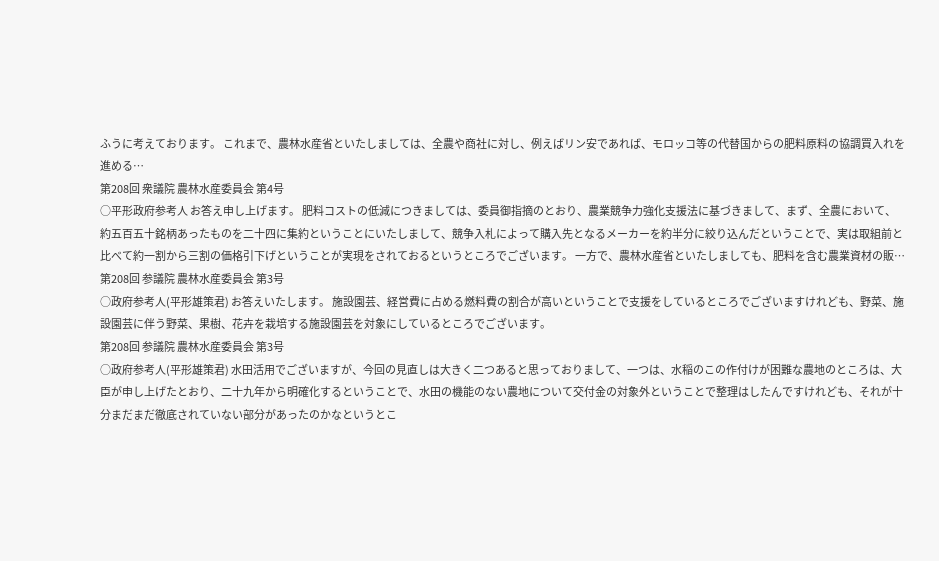ふうに考えております。 これまで、農林水産省といたしましては、全農や商社に対し、例えばリン安であれば、モロッコ等の代替国からの肥料原料の協調買入れを進める…
第208回 衆議院 農林水産委員会 第4号
○平形政府参考人 お答え申し上げます。 肥料コストの低減につきましては、委員御指摘のとおり、農業競争力強化支援法に基づきまして、まず、全農において、約五百五十銘柄あったものを二十四に集約ということにいたしまして、競争入札によって購入先となるメーカーを約半分に絞り込んだということで、実は取組前と比べて約一割から三割の価格引下げということが実現をされておるというところでございます。 一方で、農林水産省といたしましても、肥料を含む農業資材の販…
第208回 参議院 農林水産委員会 第3号
○政府参考人(平形雄策君) お答えいたします。 施設園芸、経営費に占める燃料費の割合が高いということで支援をしているところでございますけれども、野菜、施設園芸に伴う野菜、果樹、花卉を栽培する施設園芸を対象にしているところでございます。
第208回 参議院 農林水産委員会 第3号
○政府参考人(平形雄策君) 水田活用でございますが、今回の見直しは大きく二つあると思っておりまして、一つは、水稲のこの作付けが困難な農地のところは、大臣が申し上げたとおり、二十九年から明確化するということで、水田の機能のない農地について交付金の対象外ということで整理はしたんですけれども、それが十分まだまだ徹底されていない部分があったのかなというとこ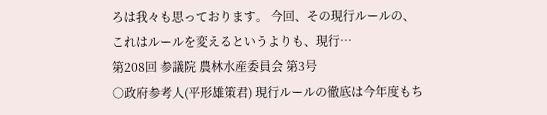ろは我々も思っております。 今回、その現行ルールの、これはルールを変えるというよりも、現行…
第208回 参議院 農林水産委員会 第3号
○政府参考人(平形雄策君) 現行ルールの徹底は今年度もち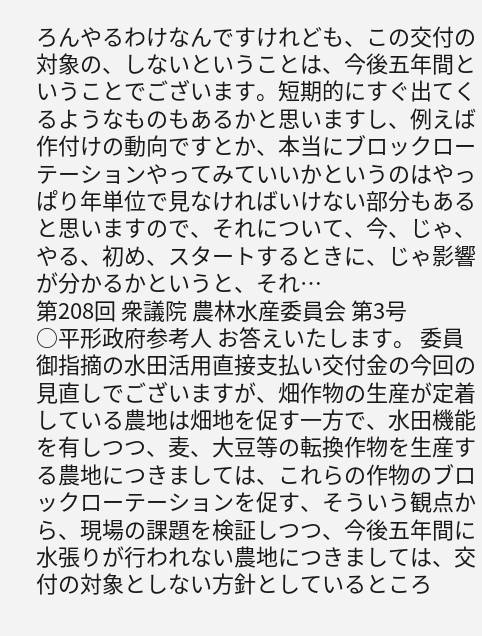ろんやるわけなんですけれども、この交付の対象の、しないということは、今後五年間ということでございます。短期的にすぐ出てくるようなものもあるかと思いますし、例えば作付けの動向ですとか、本当にブロックローテーションやってみていいかというのはやっぱり年単位で見なければいけない部分もあると思いますので、それについて、今、じゃ、やる、初め、スタートするときに、じゃ影響が分かるかというと、それ…
第208回 衆議院 農林水産委員会 第3号
○平形政府参考人 お答えいたします。 委員御指摘の水田活用直接支払い交付金の今回の見直しでございますが、畑作物の生産が定着している農地は畑地を促す一方で、水田機能を有しつつ、麦、大豆等の転換作物を生産する農地につきましては、これらの作物のブロックローテーションを促す、そういう観点から、現場の課題を検証しつつ、今後五年間に水張りが行われない農地につきましては、交付の対象としない方針としているところ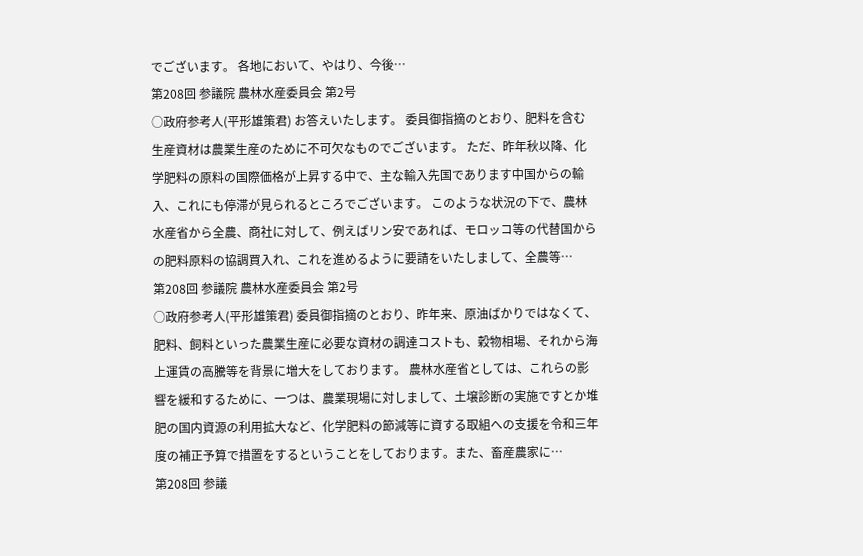でございます。 各地において、やはり、今後…
第208回 参議院 農林水産委員会 第2号
○政府参考人(平形雄策君) お答えいたします。 委員御指摘のとおり、肥料を含む生産資材は農業生産のために不可欠なものでございます。 ただ、昨年秋以降、化学肥料の原料の国際価格が上昇する中で、主な輸入先国であります中国からの輸入、これにも停滞が見られるところでございます。 このような状況の下で、農林水産省から全農、商社に対して、例えばリン安であれば、モロッコ等の代替国からの肥料原料の協調買入れ、これを進めるように要請をいたしまして、全農等…
第208回 参議院 農林水産委員会 第2号
○政府参考人(平形雄策君) 委員御指摘のとおり、昨年来、原油ばかりではなくて、肥料、飼料といった農業生産に必要な資材の調達コストも、穀物相場、それから海上運賃の高騰等を背景に増大をしております。 農林水産省としては、これらの影響を緩和するために、一つは、農業現場に対しまして、土壌診断の実施ですとか堆肥の国内資源の利用拡大など、化学肥料の節減等に資する取組への支援を令和三年度の補正予算で措置をするということをしております。また、畜産農家に…
第208回 参議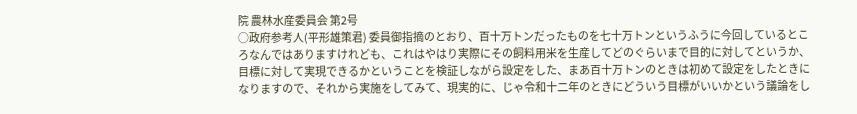院 農林水産委員会 第2号
○政府参考人(平形雄策君) 委員御指摘のとおり、百十万トンだったものを七十万トンというふうに今回しているところなんではありますけれども、これはやはり実際にその飼料用米を生産してどのぐらいまで目的に対してというか、目標に対して実現できるかということを検証しながら設定をした、まあ百十万トンのときは初めて設定をしたときになりますので、それから実施をしてみて、現実的に、じゃ令和十二年のときにどういう目標がいいかという議論をし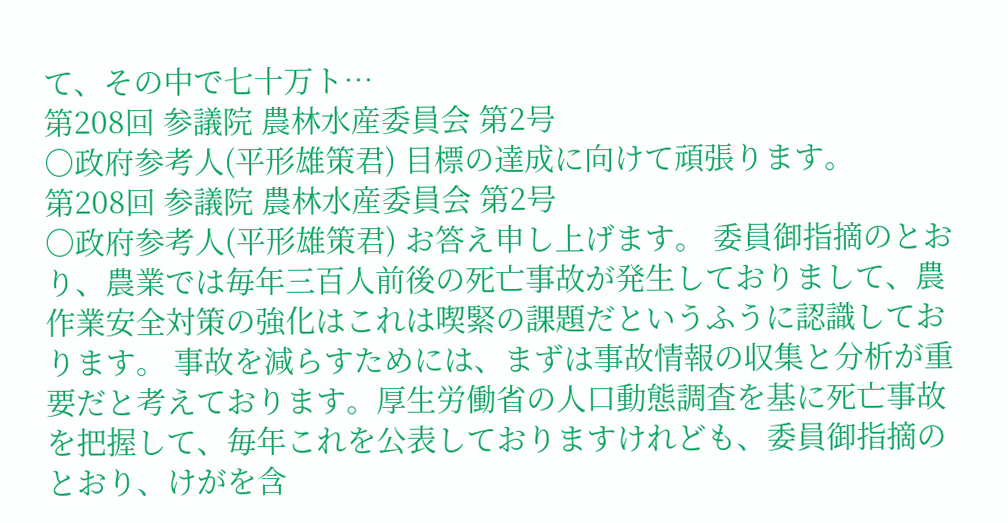て、その中で七十万ト…
第208回 参議院 農林水産委員会 第2号
○政府参考人(平形雄策君) 目標の達成に向けて頑張ります。
第208回 参議院 農林水産委員会 第2号
○政府参考人(平形雄策君) お答え申し上げます。 委員御指摘のとおり、農業では毎年三百人前後の死亡事故が発生しておりまして、農作業安全対策の強化はこれは喫緊の課題だというふうに認識しております。 事故を減らすためには、まずは事故情報の収集と分析が重要だと考えております。厚生労働省の人口動態調査を基に死亡事故を把握して、毎年これを公表しておりますけれども、委員御指摘のとおり、けがを含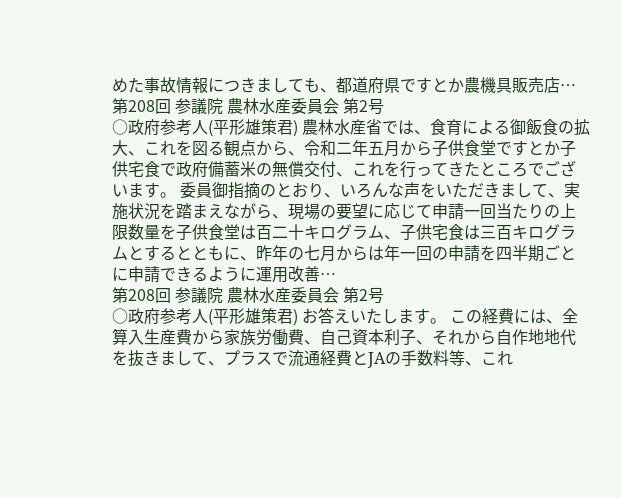めた事故情報につきましても、都道府県ですとか農機具販売店…
第208回 参議院 農林水産委員会 第2号
○政府参考人(平形雄策君) 農林水産省では、食育による御飯食の拡大、これを図る観点から、令和二年五月から子供食堂ですとか子供宅食で政府備蓄米の無償交付、これを行ってきたところでございます。 委員御指摘のとおり、いろんな声をいただきまして、実施状況を踏まえながら、現場の要望に応じて申請一回当たりの上限数量を子供食堂は百二十キログラム、子供宅食は三百キログラムとするとともに、昨年の七月からは年一回の申請を四半期ごとに申請できるように運用改善…
第208回 参議院 農林水産委員会 第2号
○政府参考人(平形雄策君) お答えいたします。 この経費には、全算入生産費から家族労働費、自己資本利子、それから自作地地代を抜きまして、プラスで流通経費とJAの手数料等、これ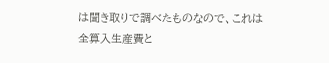は聞き取りで調べたものなので、これは全算入生産費と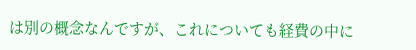は別の概念なんですが、これについても経費の中に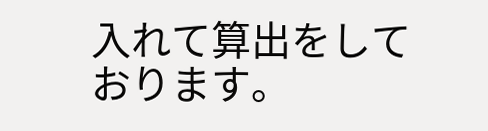入れて算出をしております。